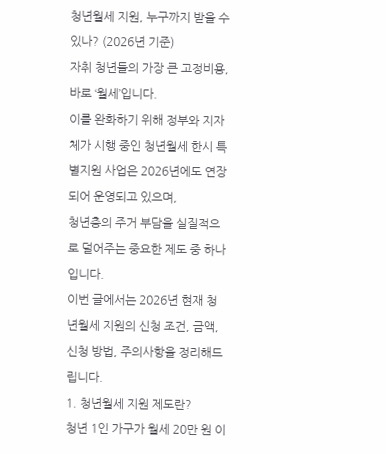청년월세 지원, 누구까지 받을 수 있나? (2026년 기준)
자취 청년들의 가장 큰 고정비용, 바로 ‘월세’입니다.
이를 완화하기 위해 정부와 지자체가 시행 중인 청년월세 한시 특별지원 사업은 2026년에도 연장되어 운영되고 있으며,
청년층의 주거 부담을 실질적으로 덜어주는 중요한 제도 중 하나입니다.
이번 글에서는 2026년 현재 청년월세 지원의 신청 조건, 금액, 신청 방법, 주의사항을 정리해드립니다.
1. 청년월세 지원 제도란?
청년 1인 가구가 월세 20만 원 이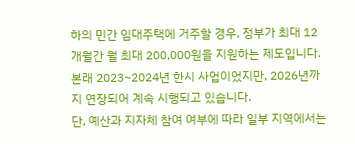하의 민간 임대주택에 거주할 경우, 정부가 최대 12개월간 월 최대 200,000원을 지원하는 제도입니다.
본래 2023~2024년 한시 사업이었지만, 2026년까지 연장되어 계속 시행되고 있습니다.
단, 예산과 지자체 참여 여부에 따라 일부 지역에서는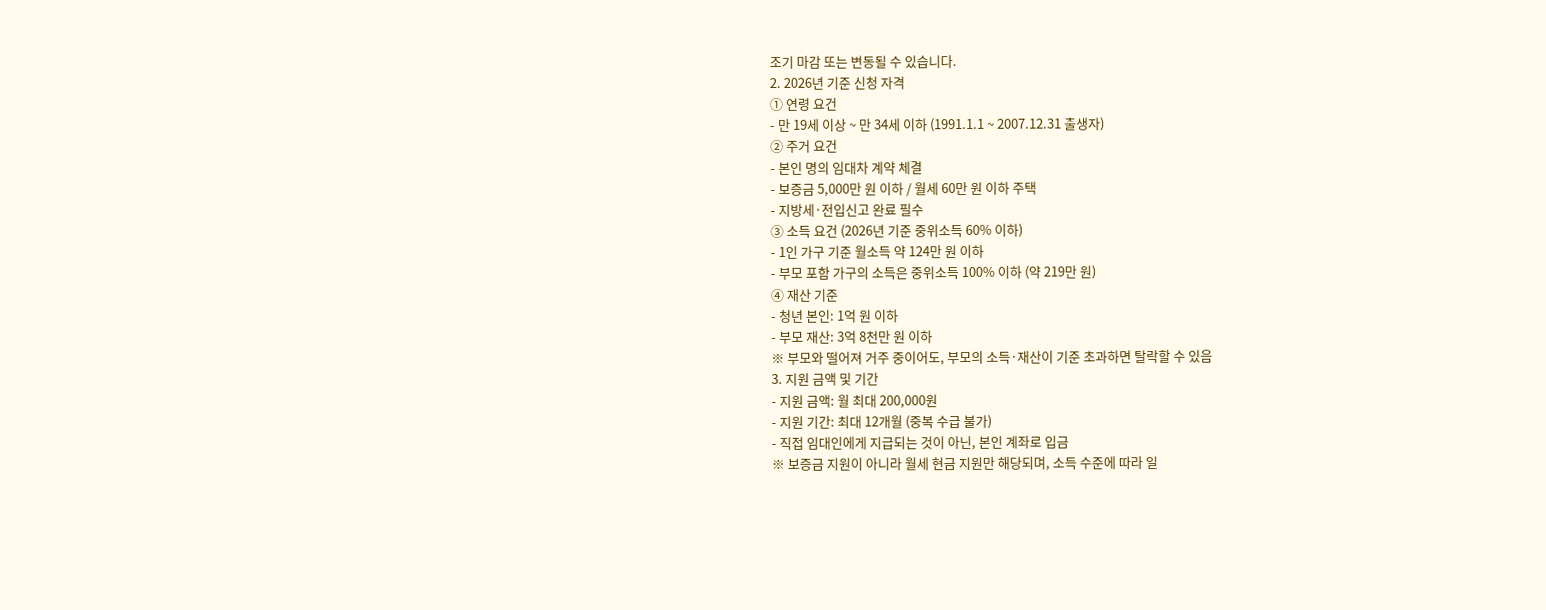조기 마감 또는 변동될 수 있습니다.
2. 2026년 기준 신청 자격
① 연령 요건
- 만 19세 이상 ~ 만 34세 이하 (1991.1.1 ~ 2007.12.31 출생자)
② 주거 요건
- 본인 명의 임대차 계약 체결
- 보증금 5,000만 원 이하 / 월세 60만 원 이하 주택
- 지방세·전입신고 완료 필수
③ 소득 요건 (2026년 기준 중위소득 60% 이하)
- 1인 가구 기준 월소득 약 124만 원 이하
- 부모 포함 가구의 소득은 중위소득 100% 이하 (약 219만 원)
④ 재산 기준
- 청년 본인: 1억 원 이하
- 부모 재산: 3억 8천만 원 이하
※ 부모와 떨어져 거주 중이어도, 부모의 소득·재산이 기준 초과하면 탈락할 수 있음
3. 지원 금액 및 기간
- 지원 금액: 월 최대 200,000원
- 지원 기간: 최대 12개월 (중복 수급 불가)
- 직접 임대인에게 지급되는 것이 아닌, 본인 계좌로 입금
※ 보증금 지원이 아니라 월세 현금 지원만 해당되며, 소득 수준에 따라 일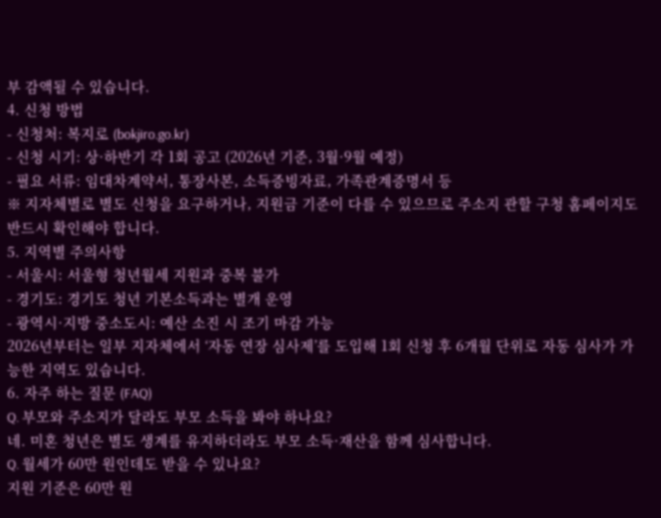부 감액될 수 있습니다.
4. 신청 방법
- 신청처: 복지로 (bokjiro.go.kr)
- 신청 시기: 상·하반기 각 1회 공고 (2026년 기준, 3월·9월 예정)
- 필요 서류: 임대차계약서, 통장사본, 소득증빙자료, 가족관계증명서 등
※ 지자체별로 별도 신청을 요구하거나, 지원금 기준이 다를 수 있으므로 주소지 관할 구청 홈페이지도 반드시 확인해야 합니다.
5. 지역별 주의사항
- 서울시: 서울형 청년월세 지원과 중복 불가
- 경기도: 경기도 청년 기본소득과는 별개 운영
- 광역시·지방 중소도시: 예산 소진 시 조기 마감 가능
2026년부터는 일부 지자체에서 ‘자동 연장 심사제’를 도입해 1회 신청 후 6개월 단위로 자동 심사가 가능한 지역도 있습니다.
6. 자주 하는 질문 (FAQ)
Q. 부모와 주소지가 달라도 부모 소득을 봐야 하나요?
네. 미혼 청년은 별도 생계를 유지하더라도 부모 소득·재산을 함께 심사합니다.
Q. 월세가 60만 원인데도 받을 수 있나요?
지원 기준은 60만 원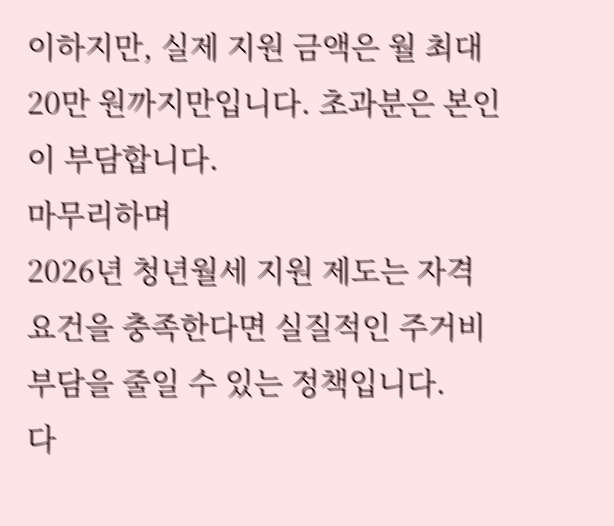이하지만, 실제 지원 금액은 월 최대 20만 원까지만입니다. 초과분은 본인이 부담합니다.
마무리하며
2026년 청년월세 지원 제도는 자격 요건을 충족한다면 실질적인 주거비 부담을 줄일 수 있는 정책입니다.
다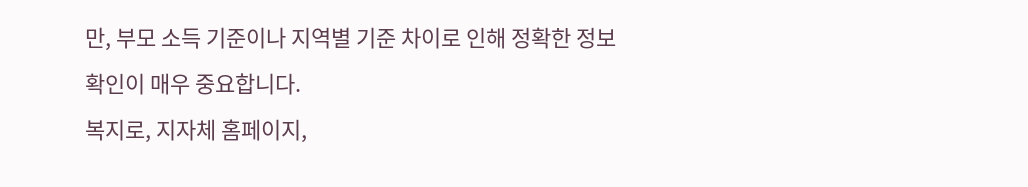만, 부모 소득 기준이나 지역별 기준 차이로 인해 정확한 정보 확인이 매우 중요합니다.
복지로, 지자체 홈페이지,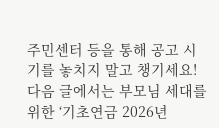주민센터 등을 통해 공고 시기를 놓치지 말고 챙기세요!
다음 글에서는 부모님 세대를 위한 ‘기초연금 2026년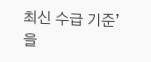최신 수급 기준’을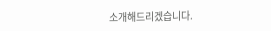소개해드리겠습니다.